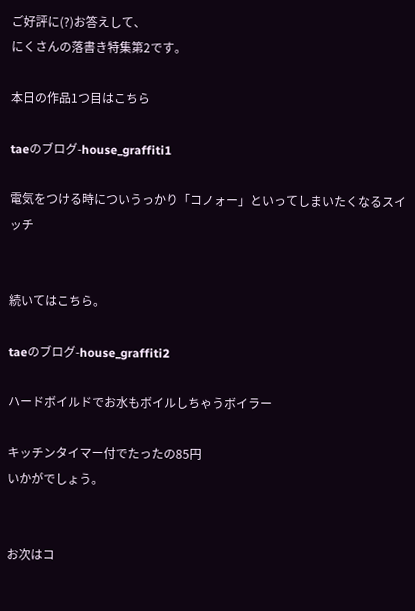ご好評に(?)お答えして、
にくさんの落書き特集第2です。

本日の作品1つ目はこちら

taeのブログ-house_graffiti1

電気をつける時についうっかり「コノォー」といってしまいたくなるスイッチ


続いてはこちら。

taeのブログ-house_graffiti2

ハードボイルドでお水もボイルしちゃうボイラー

キッチンタイマー付でたったの85円
いかがでしょう。


お次はコ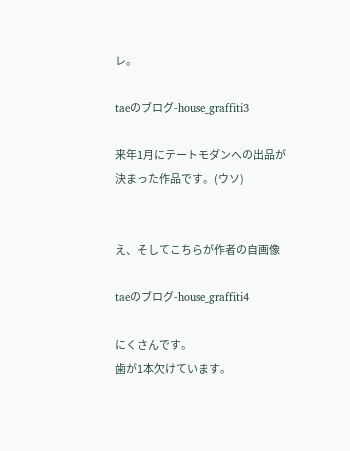レ。

taeのブログ-house_graffiti3

来年1月にテートモダンへの出品が決まった作品です。(ウソ)


え、そしてこちらが作者の自画像

taeのブログ-house_graffiti4

にくさんです。
歯が1本欠けています。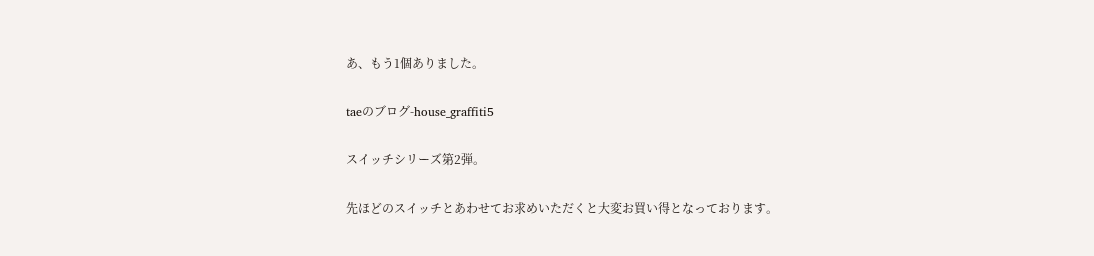あ、もう1個ありました。

taeのブログ-house_graffiti5

スイッチシリーズ第2弾。

先ほどのスイッチとあわせてお求めいただくと大変お買い得となっております。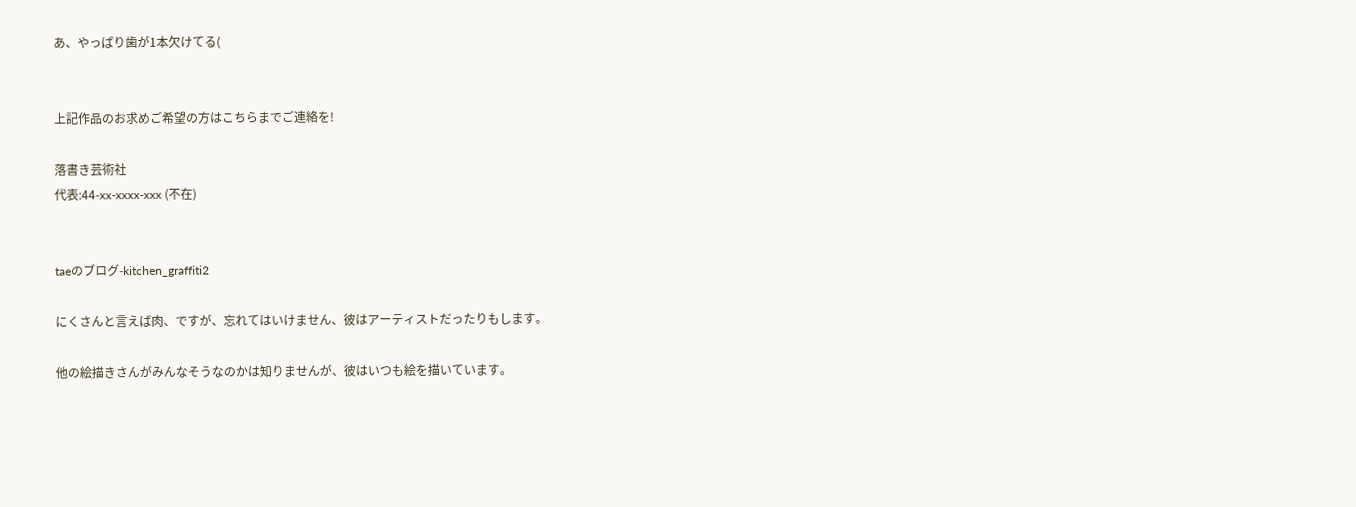あ、やっぱり歯が1本欠けてる(


上記作品のお求めご希望の方はこちらまでご連絡を!

落書き芸術社
代表:44-xx-xxxx-xxx (不在)


taeのブログ-kitchen_graffiti2

にくさんと言えば肉、ですが、忘れてはいけません、彼はアーティストだったりもします。

他の絵描きさんがみんなそうなのかは知りませんが、彼はいつも絵を描いています。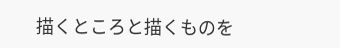描くところと描くものを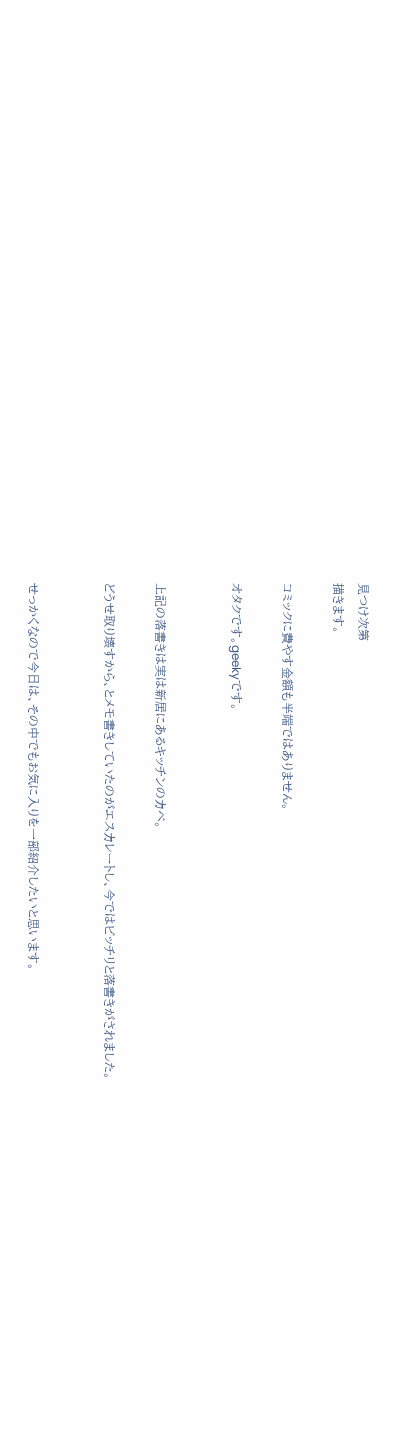見つけ次第
描きます。

コミックに費やす金額も半端ではありません。

オタクです。geekyです。


上記の落書きは実は新居にあるキッチンのカベ。

どうせ取り壊すから、とメモ書きしていたのがエスカレートし、今ではビッチリと落書きがされました。


せっかくなので今日は、その中でもお気に入りを一部紹介したいと思います。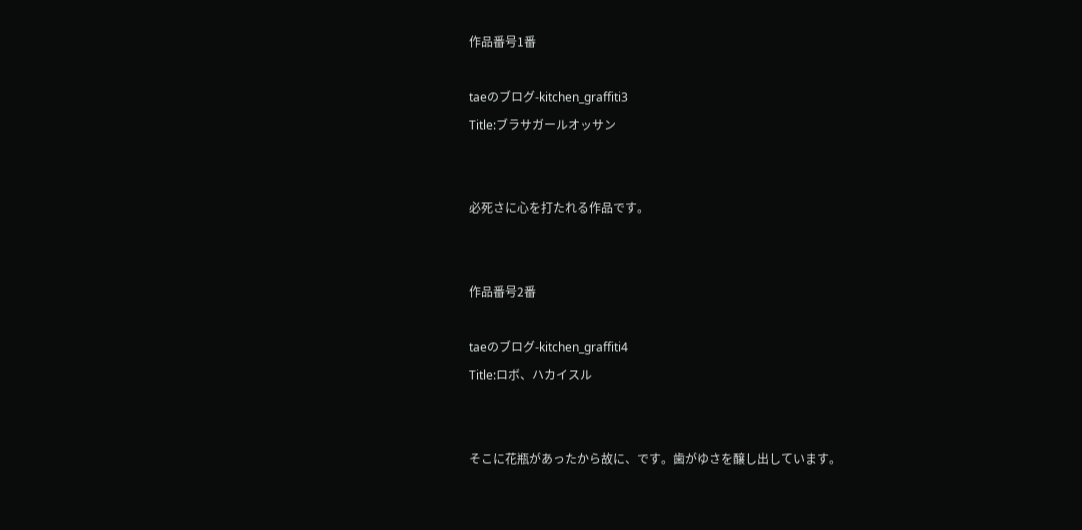作品番号1番

taeのブログ-kitchen_graffiti3
Title:ブラサガールオッサン


必死さに心を打たれる作品です。


作品番号2番

taeのブログ-kitchen_graffiti4
Title:ロボ、ハカイスル


そこに花瓶があったから故に、です。歯がゆさを醸し出しています。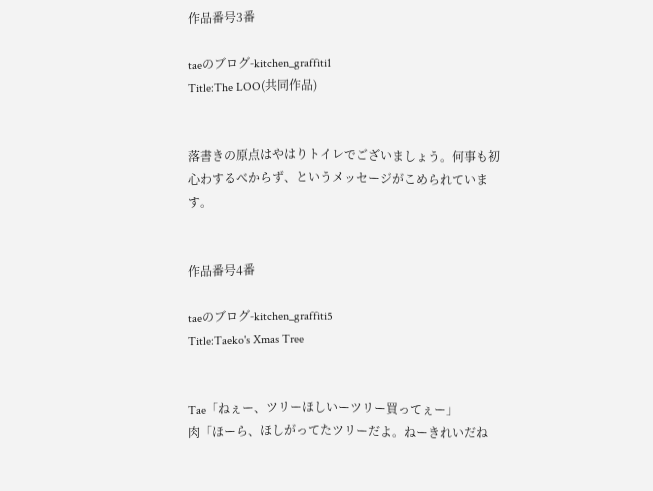作品番号3番

taeのブログ-kitchen_graffiti1
Title:The LOO(共同作品)


落書きの原点はやはりトイレでございましょう。何事も初心わするべからず、というメッセージがこめられています。


作品番号4番

taeのブログ-kitchen_graffiti5
Title:Taeko's Xmas Tree


Tae「ねぇー、ツリーほしいーツリー買ってぇー」
肉「ほーら、ほしがってたツリーだよ。ねーきれいだね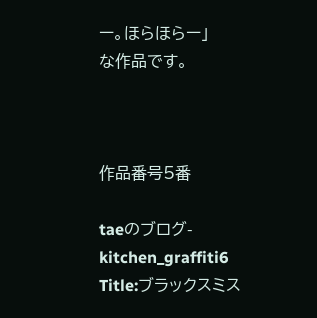ー。ほらほらー」
な作品です。



作品番号5番

taeのブログ-kitchen_graffiti6
Title:ブラックスミス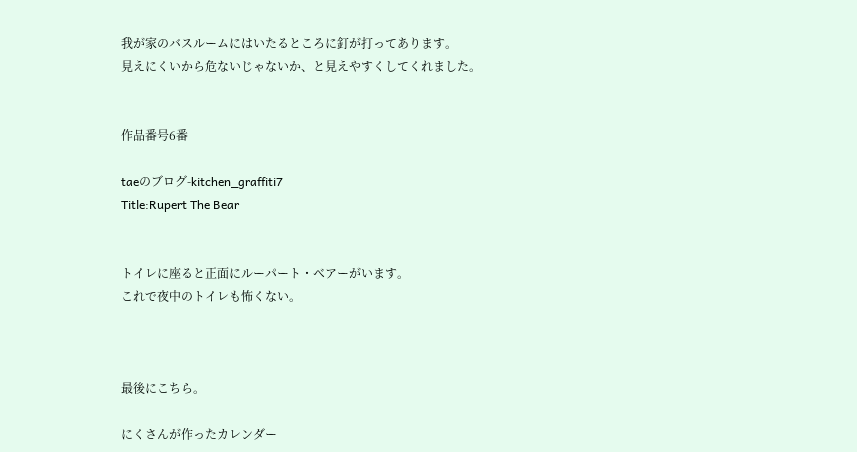我が家のバスルームにはいたるところに釘が打ってあります。
見えにくいから危ないじゃないか、と見えやすくしてくれました。


作品番号6番

taeのブログ-kitchen_graffiti7
Title:Rupert The Bear


トイレに座ると正面にルーパート・ベアーがいます。
これで夜中のトイレも怖くない。



最後にこちら。

にくさんが作ったカレンダー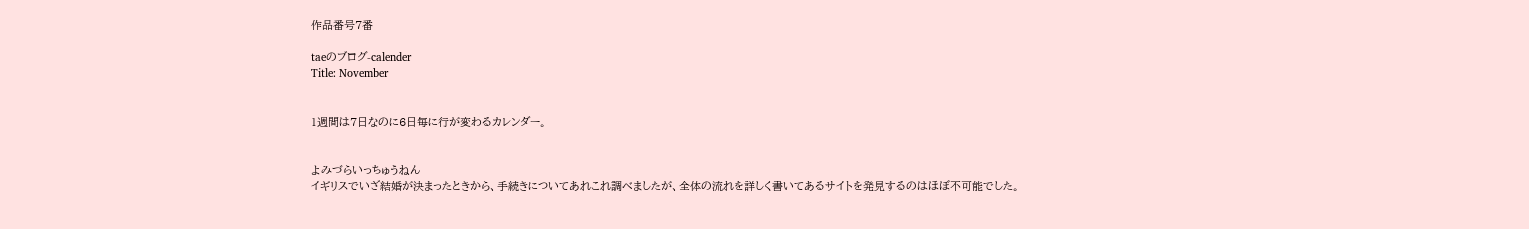作品番号7番

taeのブログ-calender
Title: November


1週間は7日なのに6日毎に行が変わるカレンダー。


よみづらいっちゅうねん
イギリスでいざ結婚が決まったときから、手続きについてあれこれ調べましたが、全体の流れを詳しく書いてあるサイトを発見するのはほぼ不可能でした。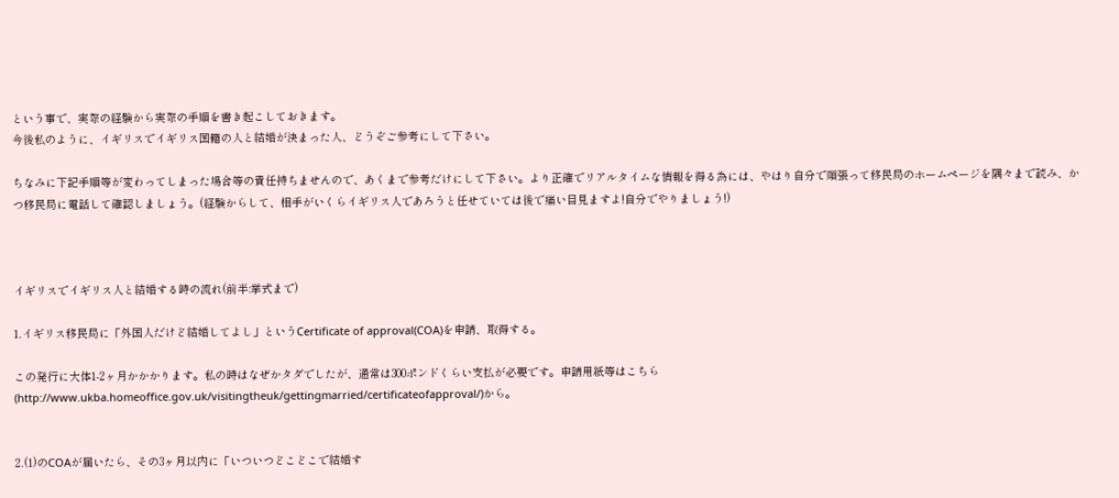という事で、実際の経験から実際の手順を書き起こしておきます。
今後私のように、イギリスでイギリス国籍の人と結婚が決まった人、どうぞご参考にして下さい。

ちなみに下記手順等が変わってしまった場合等の責任持ちませんので、あくまで参考だけにして下さい。より正確でリアルタイムな情報を得る為には、やはり自分で頑張って移民局のホームページを隅々まで読み、かつ移民局に電話して確認しましょう。(経験からして、相手がいくらイギリス人であろうと任せていては後で痛い目見ますよ!自分でやりましょう!)



イギリスでイギリス人と結婚する時の流れ(前半:挙式まで)

1.イギリス移民局に「外国人だけど結婚してよし」というCertificate of approval(COA)を申請、取得する。

この発行に大体1-2ヶ月かかかります。私の時はなぜかタダでしたが、通常は300ポンドくらい支払が必要です。申請用紙等はこちら(http://www.ukba.homeoffice.gov.uk/visitingtheuk/gettingmarried/certificateofapproval/)から。


2.(1)のCOAが届いたら、その3ヶ月以内に「いついつどこどこで結婚す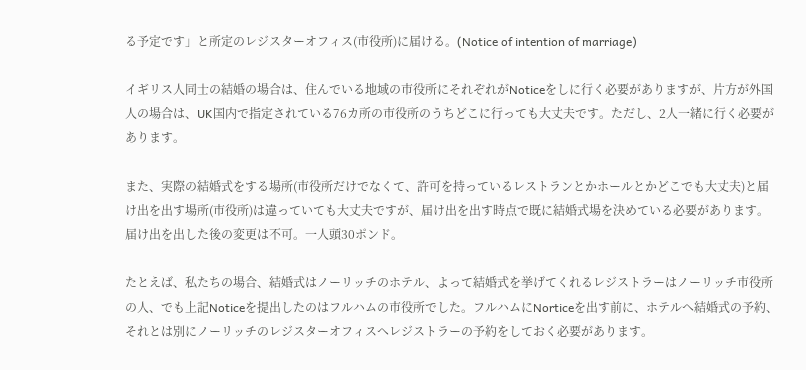る予定です」と所定のレジスターオフィス(市役所)に届ける。(Notice of intention of marriage)

イギリス人同士の結婚の場合は、住んでいる地域の市役所にそれぞれがNoticeをしに行く必要がありますが、片方が外国人の場合は、UK国内で指定されている76カ所の市役所のうちどこに行っても大丈夫です。ただし、2人一緒に行く必要があります。

また、実際の結婚式をする場所(市役所だけでなくて、許可を持っているレストランとかホールとかどこでも大丈夫)と届け出を出す場所(市役所)は違っていても大丈夫ですが、届け出を出す時点で既に結婚式場を決めている必要があります。届け出を出した後の変更は不可。一人頭30ポンド。

たとえば、私たちの場合、結婚式はノーリッチのホテル、よって結婚式を挙げてくれるレジストラーはノーリッチ市役所の人、でも上記Noticeを提出したのはフルハムの市役所でした。フルハムにNorticeを出す前に、ホテルへ結婚式の予約、それとは別にノーリッチのレジスターオフィスへレジストラーの予約をしておく必要があります。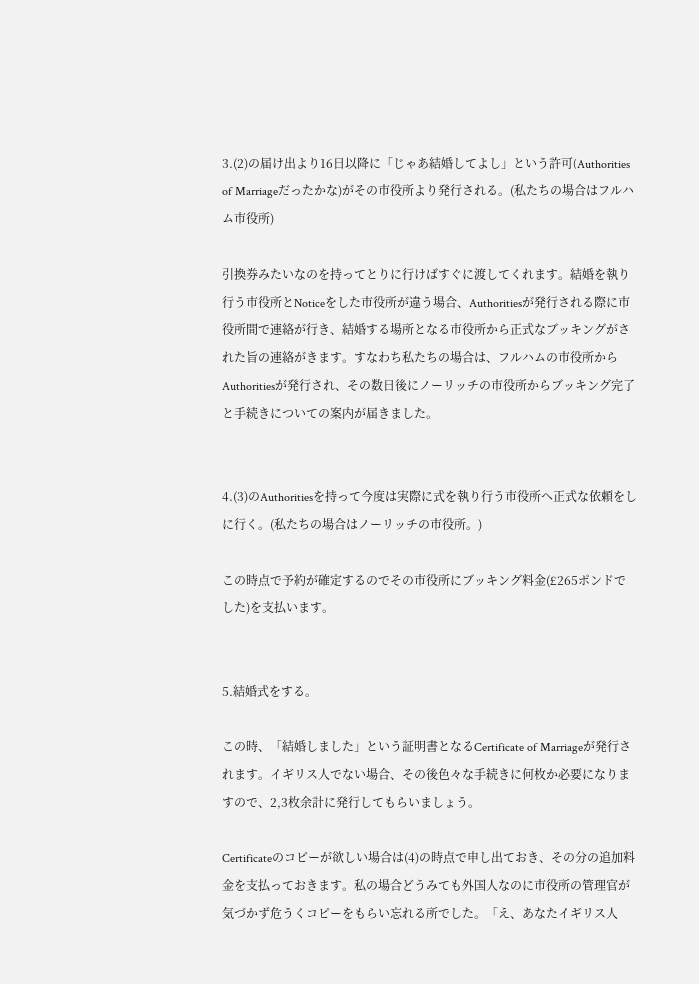3.(2)の届け出より16日以降に「じゃあ結婚してよし」という許可(Authorities of Marriageだったかな)がその市役所より発行される。(私たちの場合はフルハム市役所)

引換券みたいなのを持ってとりに行けばすぐに渡してくれます。結婚を執り行う市役所とNoticeをした市役所が違う場合、Authoritiesが発行される際に市役所間で連絡が行き、結婚する場所となる市役所から正式なブッキングがされた旨の連絡がきます。すなわち私たちの場合は、フルハムの市役所からAuthoritiesが発行され、その数日後にノーリッチの市役所からブッキング完了と手続きについての案内が届きました。


4.(3)のAuthoritiesを持って今度は実際に式を執り行う市役所へ正式な依頼をしに行く。(私たちの場合はノーリッチの市役所。)

この時点で予約が確定するのでその市役所にブッキング料金(£265ポンドでした)を支払います。


5.結婚式をする。

この時、「結婚しました」という証明書となるCertificate of Marriageが発行されます。イギリス人でない場合、その後色々な手続きに何枚か必要になりますので、2,3枚余計に発行してもらいましょう。

Certificateのコピーが欲しい場合は(4)の時点で申し出ておき、その分の追加料金を支払っておきます。私の場合どうみても外国人なのに市役所の管理官が気づかず危うくコピーをもらい忘れる所でした。「え、あなたイギリス人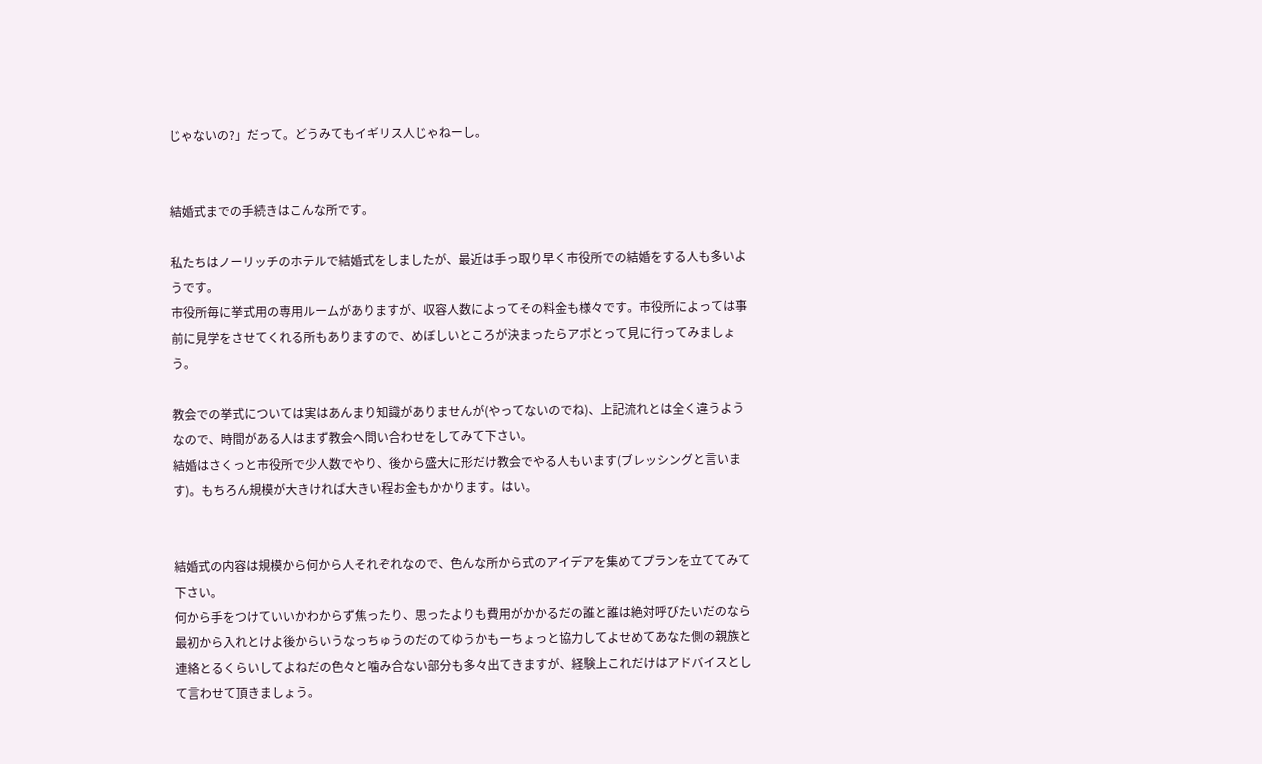じゃないの?」だって。どうみてもイギリス人じゃねーし。


結婚式までの手続きはこんな所です。

私たちはノーリッチのホテルで結婚式をしましたが、最近は手っ取り早く市役所での結婚をする人も多いようです。
市役所毎に挙式用の専用ルームがありますが、収容人数によってその料金も様々です。市役所によっては事前に見学をさせてくれる所もありますので、めぼしいところが決まったらアポとって見に行ってみましょう。

教会での挙式については実はあんまり知識がありませんが(やってないのでね)、上記流れとは全く違うようなので、時間がある人はまず教会へ問い合わせをしてみて下さい。
結婚はさくっと市役所で少人数でやり、後から盛大に形だけ教会でやる人もいます(ブレッシングと言います)。もちろん規模が大きければ大きい程お金もかかります。はい。


結婚式の内容は規模から何から人それぞれなので、色んな所から式のアイデアを集めてプランを立ててみて下さい。
何から手をつけていいかわからず焦ったり、思ったよりも費用がかかるだの誰と誰は絶対呼びたいだのなら最初から入れとけよ後からいうなっちゅうのだのてゆうかもーちょっと協力してよせめてあなた側の親族と連絡とるくらいしてよねだの色々と噛み合ない部分も多々出てきますが、経験上これだけはアドバイスとして言わせて頂きましょう。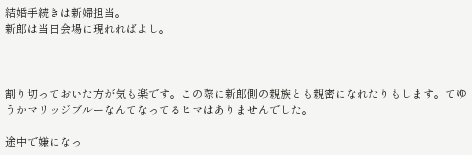結婚手続きは新婦担当。
新郎は当日会場に現れればよし。



割り切っておいた方が気も楽です。この際に新郎側の親族とも親密になれたりもします。てゆうかマリッジブルーなんてなってるヒマはありませんでした。

途中で嫌になっ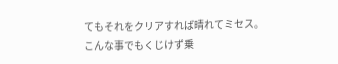てもそれをクリアすれば晴れてミセス。
こんな事でもくじけず乗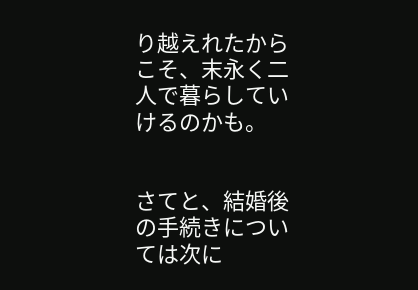り越えれたからこそ、末永く二人で暮らしていけるのかも。


さてと、結婚後の手続きについては次に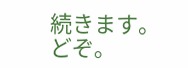続きます。どぞ。